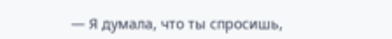— Я думала, что ты спросишь,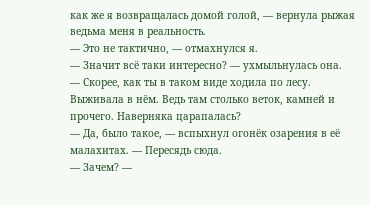как же я возвращалась домой голой, — вернула рыжая ведьма меня в реальность.
— Это не тактично, — отмахнулся я.
— Значит всё таки интересно? — ухмыльнулась она.
— Скорее, как ты в таком виде ходила по лесу. Выживала в нём. Ведь там столько веток, камней и прочего. Наверняка царапалась?
— Да, было такое, — вспыхнул огонёк озарения в её малахитах. — Пересядь сюда.
— Зачем? —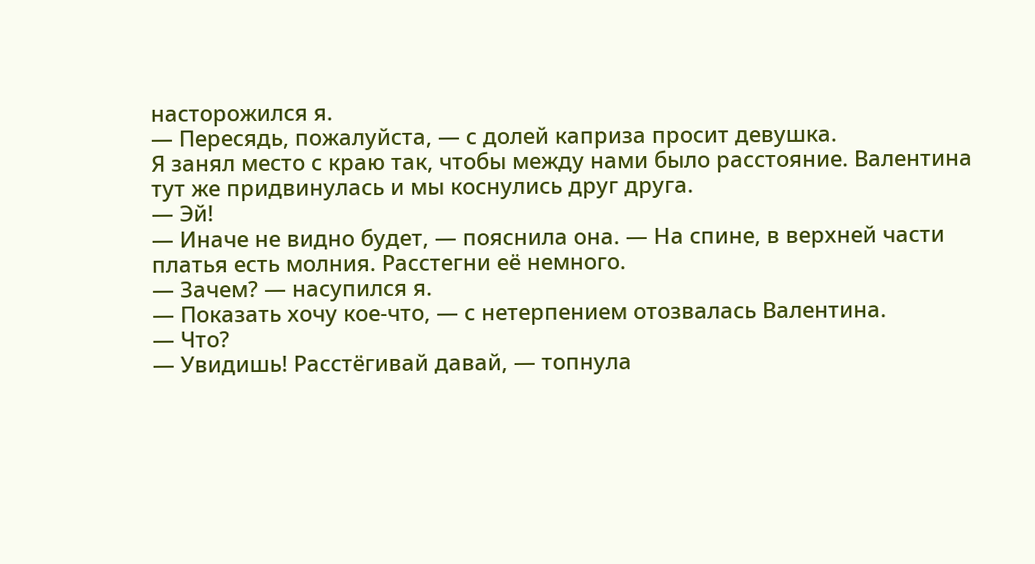насторожился я.
— Пересядь, пожалуйста, — с долей каприза просит девушка.
Я занял место с краю так, чтобы между нами было расстояние. Валентина тут же придвинулась и мы коснулись друг друга.
— Эй!
— Иначе не видно будет, — пояснила она. — На спине, в верхней части платья есть молния. Расстегни её немного.
— Зачем? — насупился я.
— Показать хочу кое-что, — с нетерпением отозвалась Валентина.
— Что?
— Увидишь! Расстёгивай давай, — топнула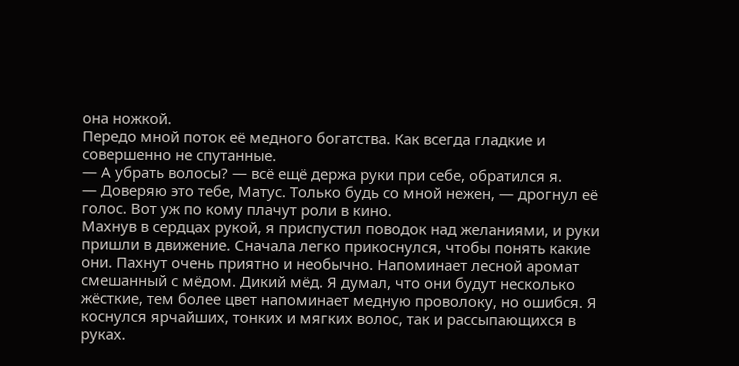она ножкой.
Передо мной поток её медного богатства. Как всегда гладкие и совершенно не спутанные.
— А убрать волосы? — всё ещё держа руки при себе, обратился я.
— Доверяю это тебе, Матус. Только будь со мной нежен, — дрогнул её голос. Вот уж по кому плачут роли в кино.
Махнув в сердцах рукой, я приспустил поводок над желаниями, и руки пришли в движение. Сначала легко прикоснулся, чтобы понять какие они. Пахнут очень приятно и необычно. Напоминает лесной аромат смешанный с мёдом. Дикий мёд. Я думал, что они будут несколько жёсткие, тем более цвет напоминает медную проволоку, но ошибся. Я коснулся ярчайших, тонких и мягких волос, так и рассыпающихся в руках.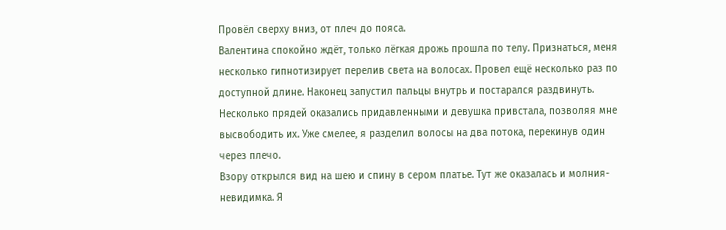Провёл сверху вниз, от плеч до пояса.
Валентина спокойно ждёт, только лёгкая дрожь прошла по телу. Признаться, меня несколько гипнотизирует перелив света на волосах. Провел ещё несколько раз по доступной длине. Наконец запустил пальцы внутрь и постарался раздвинуть. Несколько прядей оказались придавленными и девушка привстала, позволяя мне высвободить их. Уже смелее, я разделил волосы на два потока, перекинув один через плечо.
Взору открылся вид на шею и спину в сером платье. Тут же оказалась и молния-невидимка. Я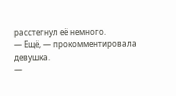расстегнул её немного.
— Ещё, — прокомментировала девушка.
—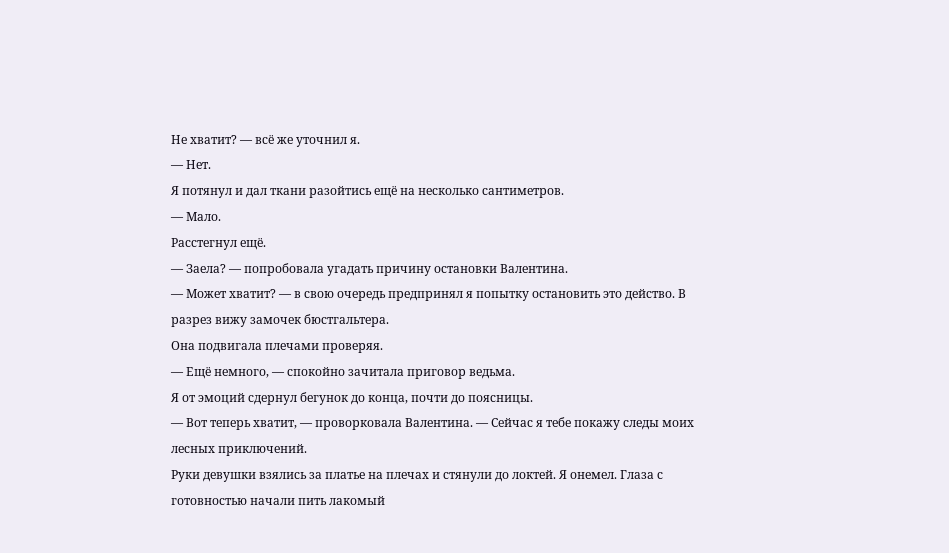Не хватит? — всё же уточнил я.
— Нет.
Я потянул и дал ткани разойтись ещё на несколько сантиметров.
— Мало.
Расстегнул ещё.
— Заела? — попробовала угадать причину остановки Валентина.
— Может хватит? — в свою очередь предпринял я попытку остановить это действо. В разрез вижу замочек бюстгальтера.
Она подвигала плечами проверяя.
— Ещё немного, — спокойно зачитала приговор ведьма.
Я от эмоций сдернул бегунок до конца, почти до поясницы.
— Вот теперь хватит, — проворковала Валентина. — Сейчас я тебе покажу следы моих лесных приключений.
Руки девушки взялись за платье на плечах и стянули до локтей. Я онемел. Глаза с готовностью начали пить лакомый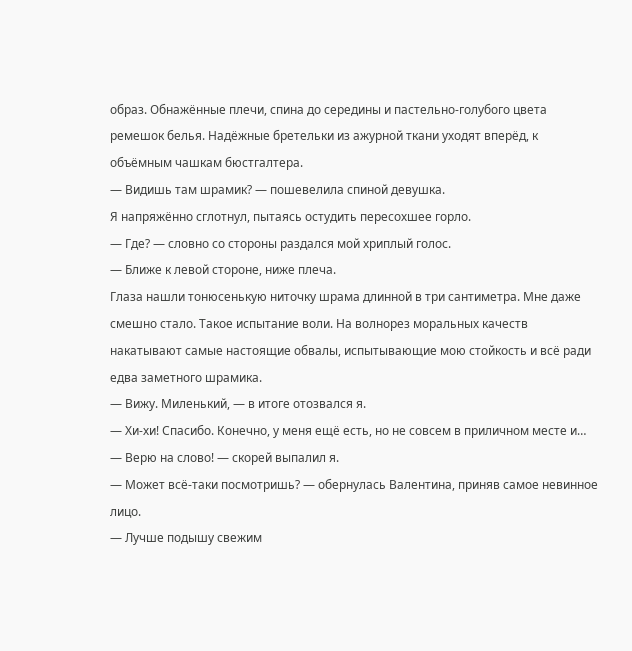образ. Обнажённые плечи, спина до середины и пастельно-голубого цвета ремешок белья. Надёжные бретельки из ажурной ткани уходят вперёд, к объёмным чашкам бюстгалтера.
— Видишь там шрамик? — пошевелила спиной девушка.
Я напряжённо сглотнул, пытаясь остудить пересохшее горло.
— Где? — словно со стороны раздался мой хриплый голос.
— Ближе к левой стороне, ниже плеча.
Глаза нашли тонюсенькую ниточку шрама длинной в три сантиметра. Мне даже смешно стало. Такое испытание воли. На волнорез моральных качеств накатывают самые настоящие обвалы, испытывающие мою стойкость и всё ради едва заметного шрамика.
— Вижу. Миленький, — в итоге отозвался я.
— Хи-хи! Спасибо. Конечно, у меня ещё есть, но не совсем в приличном месте и…
— Верю на слово! — скорей выпалил я.
— Может всё-таки посмотришь? — обернулась Валентина, приняв самое невинное лицо.
— Лучше подышу свежим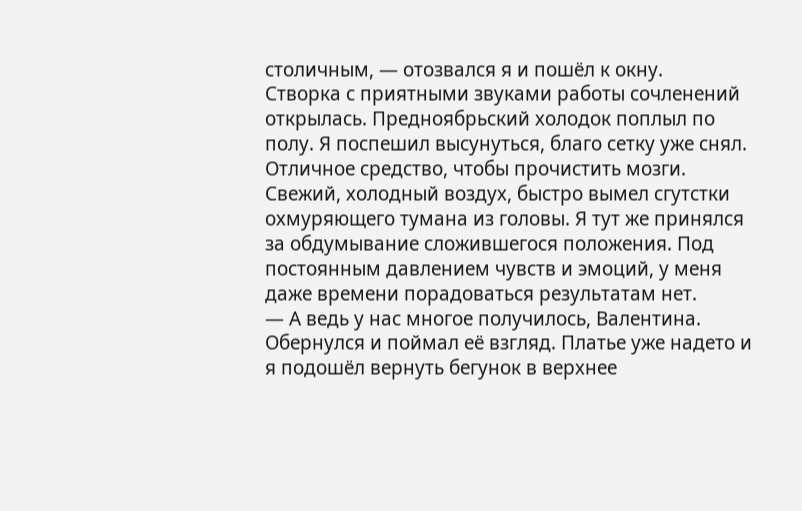столичным, — отозвался я и пошёл к окну.
Створка с приятными звуками работы сочленений открылась. Предноябрьский холодок поплыл по полу. Я поспешил высунуться, благо сетку уже снял.
Отличное средство, чтобы прочистить мозги. Свежий, холодный воздух, быстро вымел сгутстки охмуряющего тумана из головы. Я тут же принялся за обдумывание сложившегося положения. Под постоянным давлением чувств и эмоций, у меня даже времени порадоваться результатам нет.
— А ведь у нас многое получилось, Валентина.
Обернулся и поймал её взгляд. Платье уже надето и я подошёл вернуть бегунок в верхнее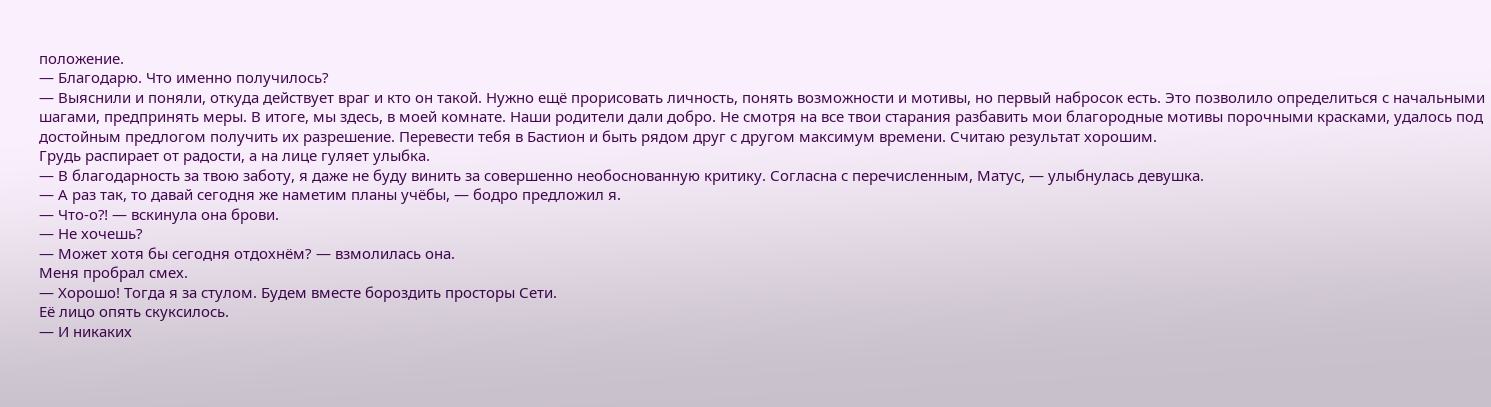положение.
— Благодарю. Что именно получилось?
— Выяснили и поняли, откуда действует враг и кто он такой. Нужно ещё прорисовать личность, понять возможности и мотивы, но первый набросок есть. Это позволило определиться с начальными шагами, предпринять меры. В итоге, мы здесь, в моей комнате. Наши родители дали добро. Не смотря на все твои старания разбавить мои благородные мотивы порочными красками, удалось под достойным предлогом получить их разрешение. Перевести тебя в Бастион и быть рядом друг с другом максимум времени. Считаю результат хорошим.
Грудь распирает от радости, а на лице гуляет улыбка.
— В благодарность за твою заботу, я даже не буду винить за совершенно необоснованную критику. Согласна с перечисленным, Матус, — улыбнулась девушка.
— А раз так, то давай сегодня же наметим планы учёбы, — бодро предложил я.
— Что-о⁈ — вскинула она брови.
— Не хочешь?
— Может хотя бы сегодня отдохнём? — взмолилась она.
Меня пробрал смех.
— Хорошо! Тогда я за стулом. Будем вместе бороздить просторы Сети.
Её лицо опять скуксилось.
— И никаких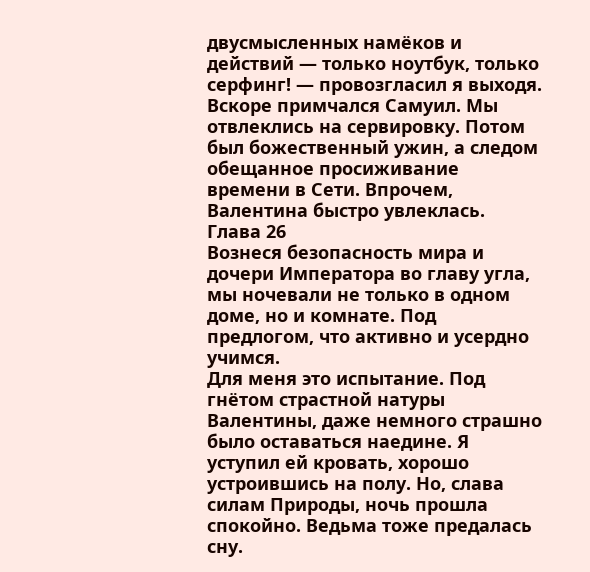двусмысленных намёков и действий — только ноутбук, только серфинг! — провозгласил я выходя.
Вскоре примчался Самуил. Мы отвлеклись на сервировку. Потом был божественный ужин, а следом обещанное просиживание времени в Сети. Впрочем, Валентина быстро увлеклась.
Глава 26
Вознеся безопасность мира и дочери Императора во главу угла, мы ночевали не только в одном доме, но и комнате. Под предлогом, что активно и усердно учимся.
Для меня это испытание. Под гнётом страстной натуры Валентины, даже немного страшно было оставаться наедине. Я уступил ей кровать, хорошо устроившись на полу. Но, слава силам Природы, ночь прошла спокойно. Ведьма тоже предалась сну.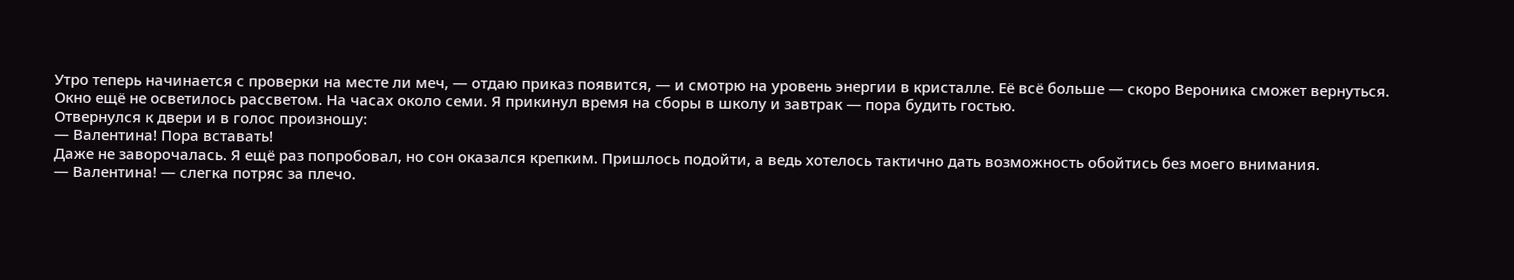Утро теперь начинается с проверки на месте ли меч, — отдаю приказ появится, — и смотрю на уровень энергии в кристалле. Её всё больше — скоро Вероника сможет вернуться.
Окно ещё не осветилось рассветом. На часах около семи. Я прикинул время на сборы в школу и завтрак — пора будить гостью.
Отвернулся к двери и в голос произношу:
— Валентина! Пора вставать!
Даже не заворочалась. Я ещё раз попробовал, но сон оказался крепким. Пришлось подойти, а ведь хотелось тактично дать возможность обойтись без моего внимания.
— Валентина! — слегка потряс за плечо.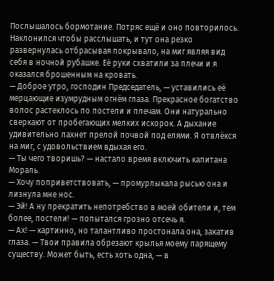Послышалось бормотание. Потряс ещё и оно повторилось. Наклонился чтобы расслышать, и тут она резко развернулась отбрасывая покрывало, на миг являя вид себя в ночной рубашке. Её руки схватили за плечи и я оказался брошенным на кровать.
— Доброе утро, господин Председатель, — уставились её мерцающие изумрудным огнём глаза. Прекрасное богатство волос растеклось по постели и плечам. Они натурально сверкают от пробегающих мелких искорок. А дыхание удивительно пахнет прелой почвой под елями. Я отвлёкся на миг, с удовольствием вдыхая его.
— Ты чего творишь? — настало время включить капитана Мораль.
— Хочу поприветствовать, — промурлыкала рысью она и лизнула мне нос.
— Эй! А ну прекратить непотребство в моей обители и, тем более, постели! — попытался грозно отсечь я.
— Ах! — картинно, но талантливо простонала она, закатив глаза. — Твои правила обрезают крылья моему парящему существу. Может быть, есть хоть одна, — в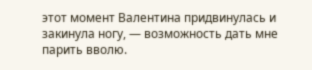этот момент Валентина придвинулась и закинула ногу, — возможность дать мне парить вволю.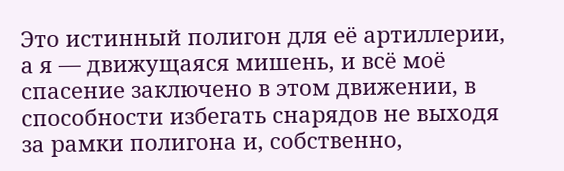Это истинный полигон для её артиллерии, а я — движущаяся мишень, и всё моё спасение заключено в этом движении, в способности избегать снарядов не выходя за рамки полигона и, собственно,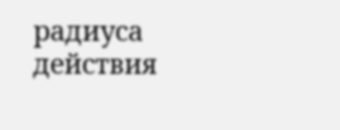радиуса действия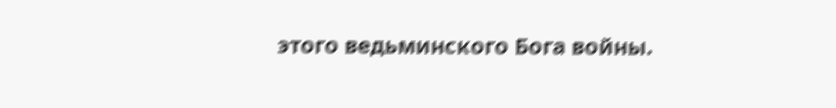этого ведьминского Бога войны.